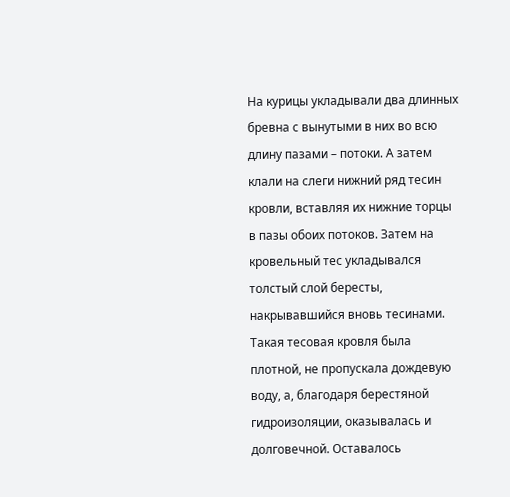На курицы укладывали два длинных бревна с вынутыми в них во всю длину пазами – потоки. А затем клали на слеги нижний ряд тесин кровли, вставляя их нижние торцы в пазы обоих потоков. Затем на кровельный тес укладывался толстый слой бересты, накрывавшийся вновь тесинами. Такая тесовая кровля была плотной, не пропускала дождевую воду, а, благодаря берестяной гидроизоляции, оказывалась и долговечной. Оставалось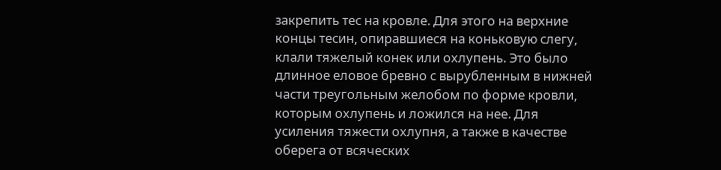закрепить тес на кровле. Для этого на верхние концы тесин, опиравшиеся на коньковую слегу, клали тяжелый конек или охлупень. Это было длинное еловое бревно с вырубленным в нижней части треугольным желобом по форме кровли, которым охлупень и ложился на нее. Для усиления тяжести охлупня, а также в качестве оберега от всяческих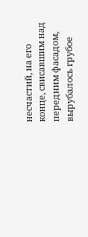несчастий, на его конце, свисавшим над передним фасадом, вырубалось грубое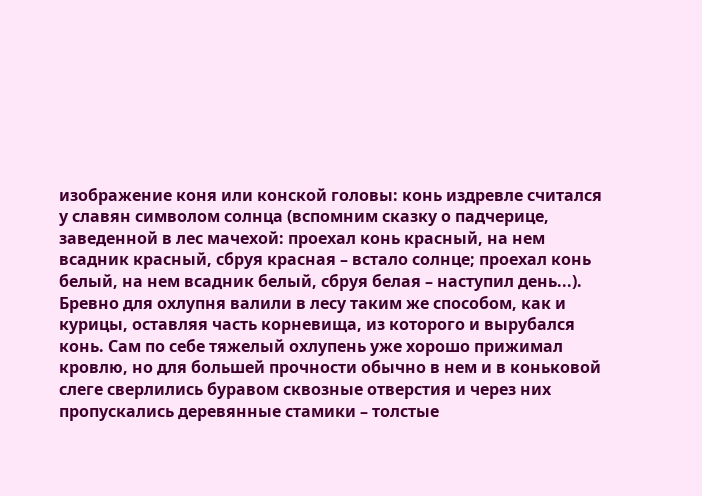изображение коня или конской головы: конь издревле считался у славян символом солнца (вспомним сказку о падчерице, заведенной в лес мачехой: проехал конь красный, на нем всадник красный, сбруя красная – встало солнце; проехал конь белый, на нем всадник белый, сбруя белая – наступил день...). Бревно для охлупня валили в лесу таким же способом, как и курицы, оставляя часть корневища, из которого и вырубался конь. Сам по себе тяжелый охлупень уже хорошо прижимал кровлю, но для большей прочности обычно в нем и в коньковой слеге сверлились буравом сквозные отверстия и через них пропускались деревянные стамики – толстые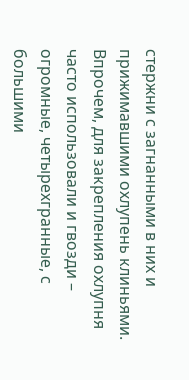стержни с загнанными в них и прижимавшими охлупень клиньями. Впрочем, для закрепления охлупня часто использовали и гвозди – огромные, четырехгранные, с большими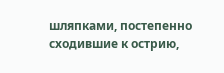шляпками, постепенно сходившие к острию,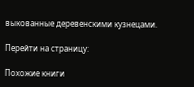выкованные деревенскими кузнецами.

Перейти на страницу:

Похожие книги